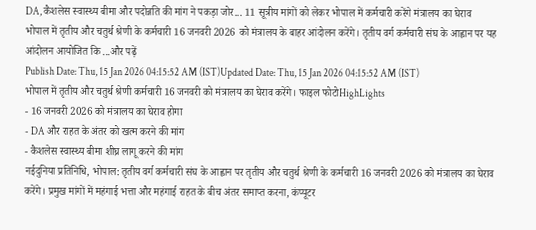DA, कैशलेस स्वास्थ्य बीमा और पदोन्नति की मांग ने पकड़ा जोर... 11 सूत्रीय मांगों को लेकर भोपाल में कर्मचारी करेंगे मंत्रालय का घेराव
भोपाल में तृतीय और चतुर्थ श्रेणी के कर्मचारी 16 जनवरी 2026 को मंत्रालय के बाहर आंदोलन करेंगे। तृतीय वर्ग कर्मचारी संघ के आह्वान पर यह आंदोलन आयोजित कि ...और पढ़ें
Publish Date: Thu, 15 Jan 2026 04:15:52 AM (IST)Updated Date: Thu, 15 Jan 2026 04:15:52 AM (IST)
भोपाल में तृतीय और चतुर्थ श्रेणी कर्मचारी 16 जनवरी को मंत्रालय का घेराव करेंगे। फाइल फोटोHighLights
- 16 जनवरी 2026 को मंत्रालय का घेराव होगा
- DA और राहत के अंतर को खत्म करने की मांग
- कैशलेस स्वास्थ्य बीमा शीघ्र लागू करने की मांग
नईदुनिया प्रतिनिधि, भोपाल: तृतीय वर्ग कर्मचारी संघ के आह्वान पर तृतीय और चतुर्थ श्रेणी के कर्मचारी 16 जनवरी 2026 को मंत्रालय का घेराव करेंगे। प्रमुख मांगों में महंगाई भत्ता और महंगाई राहत के बीच अंतर समाप्त करना, कंप्यूटर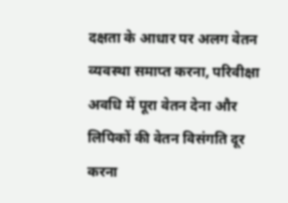दक्षता के आधार पर अलग वेतन व्यवस्था समाप्त करना, परिवीक्षा अवधि में पूरा वेतन देना और लिपिकों की वेतन विसंगति दूर करना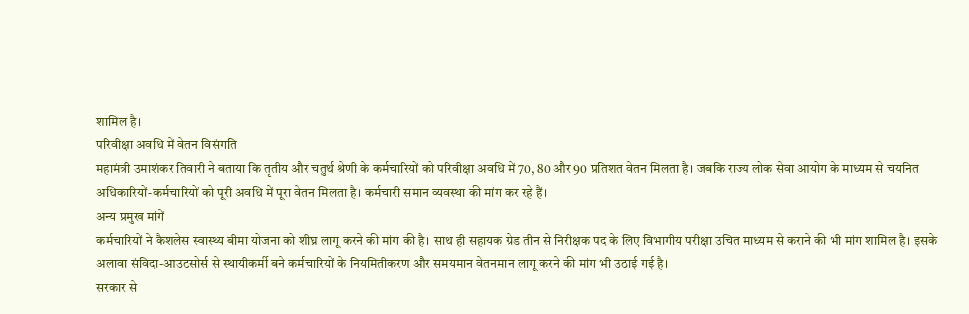शामिल है।
परिवीक्षा अवधि में वेतन विसंगति
महामंत्री उमाशंकर तिवारी ने बताया कि तृतीय और चतुर्थ श्रेणी के कर्मचारियों को परिवीक्षा अवधि में 70, 80 और 90 प्रतिशत वेतन मिलता है। जबकि राज्य लोक सेवा आयोग के माध्यम से चयनित अधिकारियों-कर्मचारियों को पूरी अवधि में पूरा वेतन मिलता है। कर्मचारी समान व्यवस्था की मांग कर रहे हैं।
अन्य प्रमुख मांगें
कर्मचारियों ने कैशलेस स्वास्थ्य बीमा योजना को शीघ्र लागू करने की मांग की है। साथ ही सहायक ग्रेड तीन से निरीक्षक पद के लिए विभागीय परीक्षा उचित माध्यम से कराने की भी मांग शामिल है। इसके अलावा संविदा-आउटसोर्स से स्थायीकर्मी बने कर्मचारियों के नियमितीकरण और समयमान वेतनमान लागू करने की मांग भी उठाई गई है।
सरकार से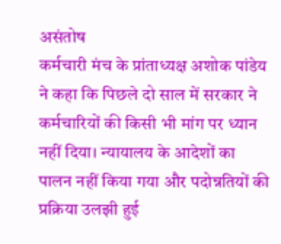असंतोष
कर्मचारी मंच के प्रांताध्यक्ष अशोक पांडेय ने कहा कि पिछले दो साल में सरकार ने कर्मचारियों की किसी भी मांग पर ध्यान नहीं दिया। न्यायालय के आदेशों का पालन नहीं किया गया और पदोन्नतियों की प्रक्रिया उलझी हुई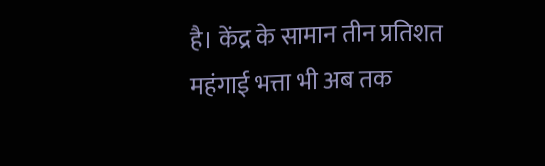है। केंद्र के सामान तीन प्रतिशत महंगाई भत्ता भी अब तक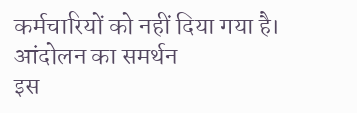कर्मचारियों को नहीं दिया गया है।
आंदोलन का समर्थन
इस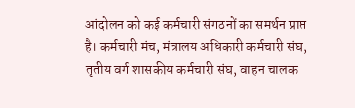आंदोलन को कई कर्मचारी संगठनों का समर्थन प्राप्त है। कर्मचारी मंच, मंत्रालय अधिकारी कर्मचारी संघ, तृतीय वर्ग शासकीय कर्मचारी संघ, वाहन चालक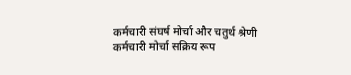कर्मचारी संघर्ष मोर्चा और चतुर्थ श्रेणी कर्मचारी मोर्चा सक्रिय रूप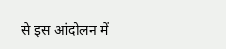से इस आंदोलन में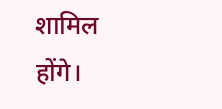शामिल होंगे।